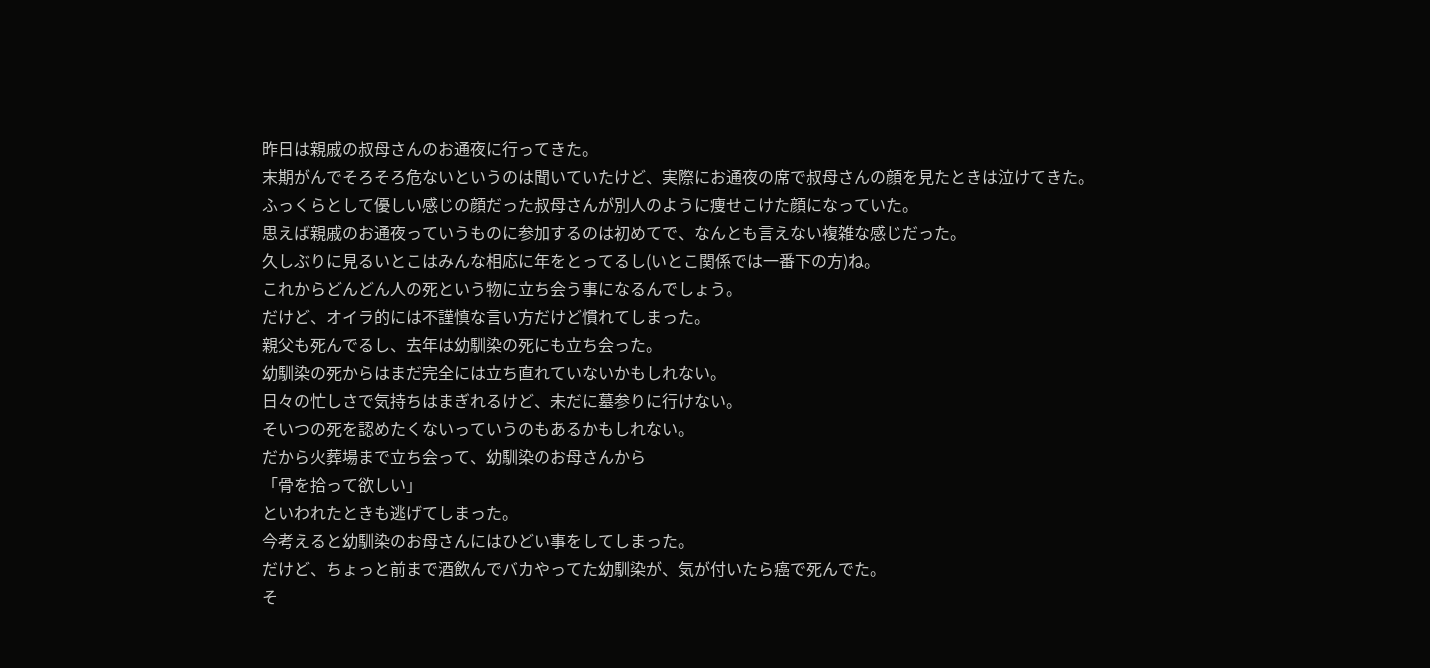昨日は親戚の叔母さんのお通夜に行ってきた。
末期がんでそろそろ危ないというのは聞いていたけど、実際にお通夜の席で叔母さんの顔を見たときは泣けてきた。
ふっくらとして優しい感じの顔だった叔母さんが別人のように痩せこけた顔になっていた。
思えば親戚のお通夜っていうものに参加するのは初めてで、なんとも言えない複雑な感じだった。
久しぶりに見るいとこはみんな相応に年をとってるし(いとこ関係では一番下の方)ね。
これからどんどん人の死という物に立ち会う事になるんでしょう。
だけど、オイラ的には不謹慎な言い方だけど慣れてしまった。
親父も死んでるし、去年は幼馴染の死にも立ち会った。
幼馴染の死からはまだ完全には立ち直れていないかもしれない。
日々の忙しさで気持ちはまぎれるけど、未だに墓参りに行けない。
そいつの死を認めたくないっていうのもあるかもしれない。
だから火葬場まで立ち会って、幼馴染のお母さんから
「骨を拾って欲しい」
といわれたときも逃げてしまった。
今考えると幼馴染のお母さんにはひどい事をしてしまった。
だけど、ちょっと前まで酒飲んでバカやってた幼馴染が、気が付いたら癌で死んでた。
そ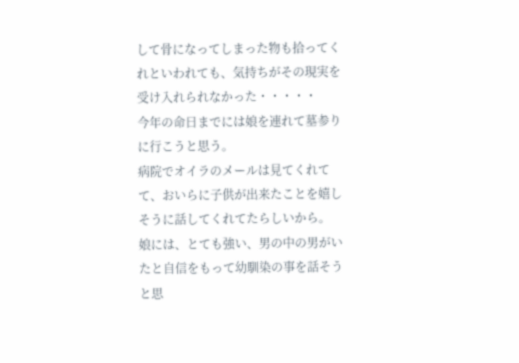して骨になってしまった物も拾ってくれといわれても、気持ちがその現実を受け入れられなかった・・・・・
今年の命日までには娘を連れて墓参りに行こうと思う。
病院でオイラのメールは見てくれてて、おいらに子供が出来たことを嬉しそうに話してくれてたらしいから。
娘には、とても強い、男の中の男がいたと自信をもって幼馴染の事を話そうと思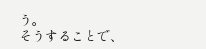う。
そうすることで、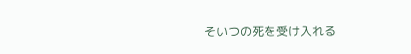そいつの死を受け入れる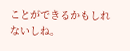ことができるかもしれないしね。